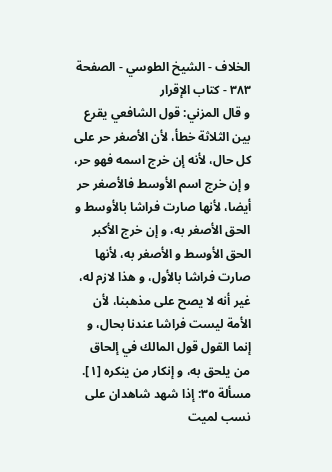الخلاف - الشيخ الطوسي - الصفحة ٣٨٣ - كتاب الإقرار
و قال المزني: قول الشافعي يقرع بين الثلاثة خطأ، لأن الأصغر حر على كل حال، لأنه إن خرج اسمه فهو حر، و إن خرج اسم الأوسط فالأصغر حر أيضا، لأنها صارت فراشا بالأوسط و الحق الأصغر به، و إن خرج الأكبر الحق الأوسط و الأصغر به، لأنها صارت فراشا بالأول، و هذا لازم له، غير أنه لا يصح على مذهبنا، لأن الأمة ليست فراشا عندنا بحال، و إنما القول قول المالك في إلحاق من يلحق به، و إنكار من ينكره [١].
مسألة ٣٥: إذا شهد شاهدان على نسب لميت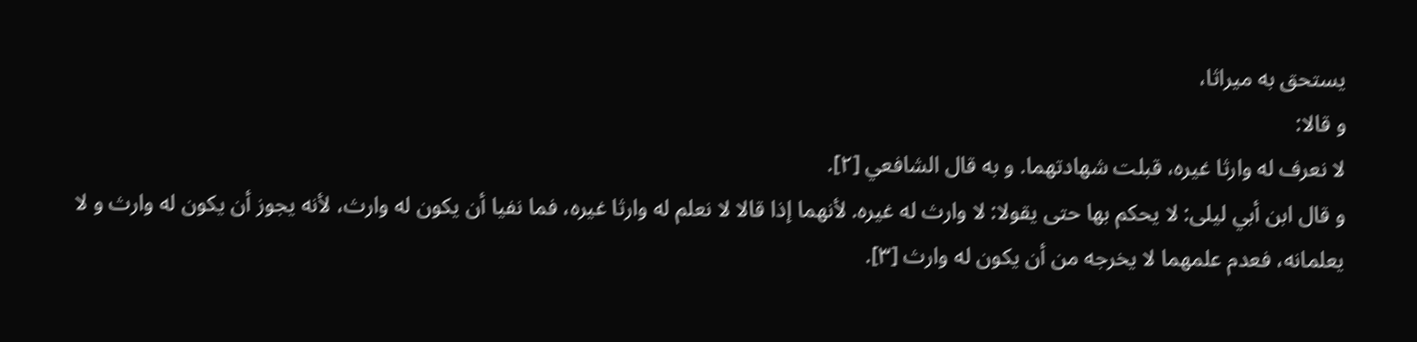يستحق به ميراثا،
و قالا:
لا نعرف له وارثا غيره، قبلت شهادتهما. و به قال الشافعي [٢].
و قال ابن أبي ليلى: لا يحكم بها حتى يقولا: لا وارث له غيره. لأنهما إذا قالا لا نعلم له وارثا غيره، فما نفيا أن يكون له وارث، لأنه يجوز أن يكون له وارث و لا يعلمانه، فعدم علمهما لا يخرجه من أن يكون له وارث [٣].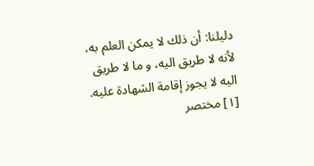دليلنا: أن ذلك لا يمكن العلم به، لأنه لا طريق اليه، و ما لا طريق اليه لا يجوز إقامة الشهادة عليه.
[١] مختصر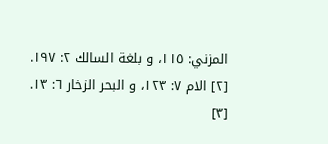المزني: ١١٥، و بلغة السالك ٢: ١٩٧.
[٢] الام ٧: ١٢٣، و البحر الزخار ٦: ١٣.
[٣]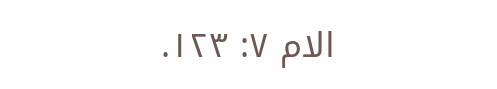الام ٧: ١٢٣.